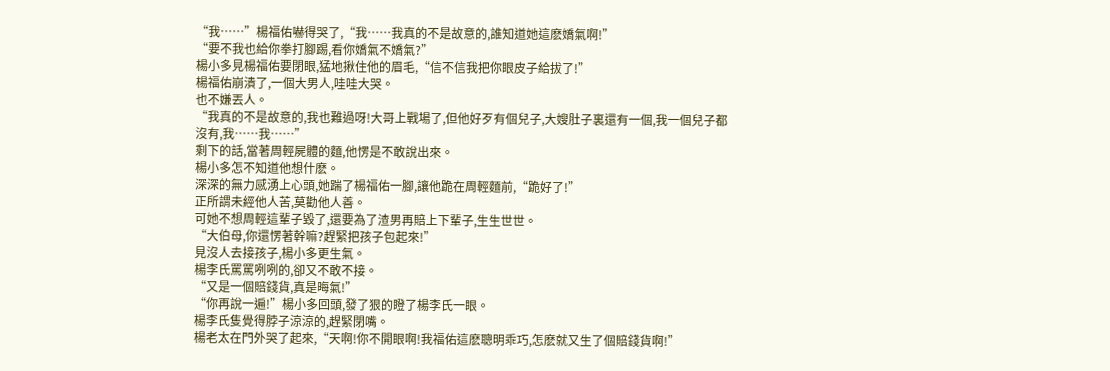“我……”楊福佑嚇得哭了,“我……我真的不是故意的,誰知道她這麽嬌氣啊!”
“要不我也給你拳打腳踢,看你嬌氣不嬌氣?”
楊小多見楊福佑要閉眼,猛地揪住他的眉毛,“信不信我把你眼皮子給拔了!”
楊福佑崩潰了,一個大男人,哇哇大哭。
也不嫌丟人。
“我真的不是故意的,我也難過呀!大哥上戰場了,但他好歹有個兒子,大嫂肚子裏還有一個,我一個兒子都沒有,我……我……”
剩下的話,當著周輕屍體的麵,他愣是不敢說出來。
楊小多怎不知道他想什麽。
深深的無力感湧上心頭,她踹了楊福佑一腳,讓他跪在周輕麵前,“跪好了!”
正所謂未經他人苦,莫勸他人善。
可她不想周輕這輩子毀了,還要為了渣男再賠上下輩子,生生世世。
“大伯母,你還愣著幹嘛?趕緊把孩子包起來!”
見沒人去接孩子,楊小多更生氣。
楊李氏罵罵咧咧的,卻又不敢不接。
“又是一個賠錢貨,真是晦氣!”
“你再說一遍!”楊小多回頭,發了狠的瞪了楊李氏一眼。
楊李氏隻覺得脖子涼涼的,趕緊閉嘴。
楊老太在門外哭了起來,“天啊!你不開眼啊!我福佑這麽聰明乖巧,怎麽就又生了個賠錢貨啊!”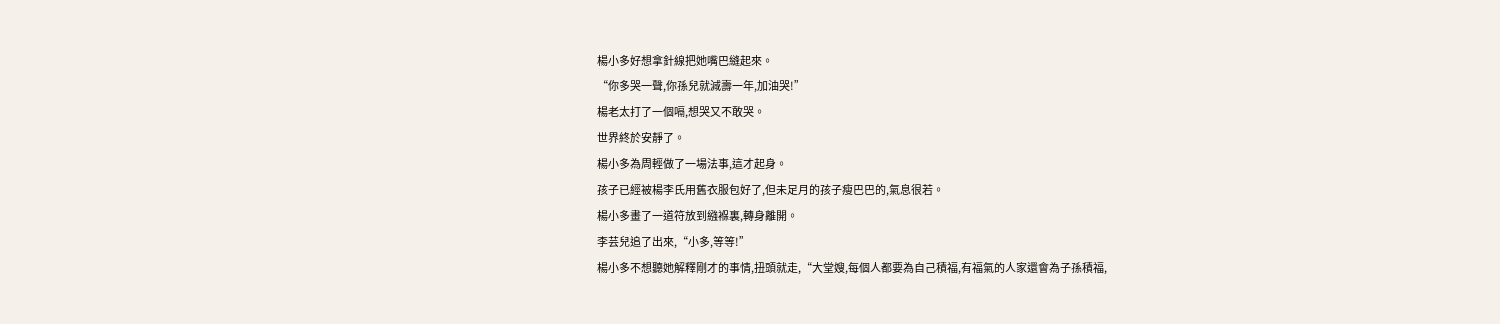楊小多好想拿針線把她嘴巴縫起來。
“你多哭一聲,你孫兒就減壽一年,加油哭!”
楊老太打了一個嗝,想哭又不敢哭。
世界終於安靜了。
楊小多為周輕做了一場法事,這才起身。
孩子已經被楊李氏用舊衣服包好了,但未足月的孩子瘦巴巴的,氣息很若。
楊小多畫了一道符放到繈褓裏,轉身離開。
李芸兒追了出來,“小多,等等!”
楊小多不想聽她解釋剛才的事情,扭頭就走,“大堂嫂,每個人都要為自己積福,有福氣的人家還會為子孫積福,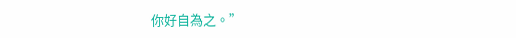你好自為之。”